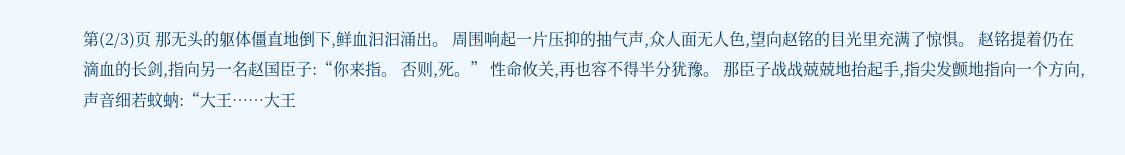第(2/3)页 那无头的躯体僵直地倒下,鲜血汩汩涌出。 周围响起一片压抑的抽气声,众人面无人色,望向赵铭的目光里充满了惊惧。 赵铭提着仍在滴血的长剑,指向另一名赵国臣子:“你来指。 否则,死。” 性命攸关,再也容不得半分犹豫。 那臣子战战兢兢地抬起手,指尖发颤地指向一个方向,声音细若蚊蚋:“大王……大王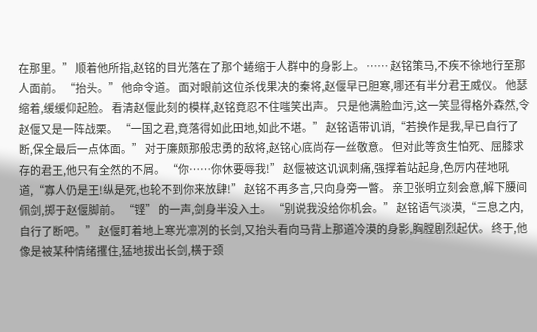在那里。” 顺着他所指,赵铭的目光落在了那个蜷缩于人群中的身影上。 …… 赵铭策马,不疾不徐地行至那人面前。 “抬头。” 他命令道。 面对眼前这位杀伐果决的秦将,赵偃早已胆寒,哪还有半分君王威仪。 他瑟缩着,缓缓仰起脸。 看清赵偃此刻的模样,赵铭竟忍不住嗤笑出声。 只是他满脸血污,这一笑显得格外森然,令赵偃又是一阵战栗。 “一国之君,竟落得如此田地,如此不堪。” 赵铭语带讥诮,“若换作是我,早已自行了断,保全最后一点体面。” 对于廉颇那般忠勇的敌将,赵铭心底尚存一丝敬意。 但对此等贪生怕死、屈膝求存的君王,他只有全然的不屑。 “你……你休要辱我!” 赵偃被这讥讽刺痛,强撑着站起身,色厉内荏地吼道,“寡人仍是王!纵是死,也轮不到你来放肆!” 赵铭不再多言,只向身旁一瞥。 亲卫张明立刻会意,解下腰间佩剑,掷于赵偃脚前。 “铿” 的一声,剑身半没入土。 “别说我没给你机会。” 赵铭语气淡漠,“三息之内,自行了断吧。” 赵偃盯着地上寒光凛冽的长剑,又抬头看向马背上那道冷漠的身影,胸膛剧烈起伏。 终于,他像是被某种情绪攫住,猛地拔出长剑,横于颈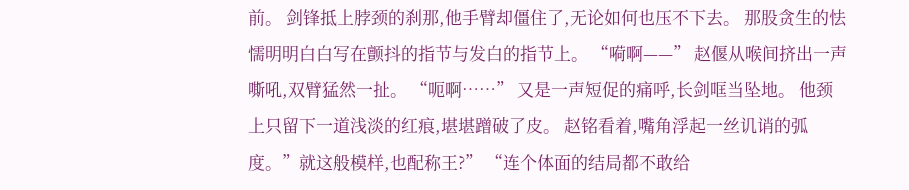前。 剑锋抵上脖颈的刹那,他手臂却僵住了,无论如何也压不下去。 那股贪生的怯懦明明白白写在颤抖的指节与发白的指节上。 “嗬啊——” 赵偃从喉间挤出一声嘶吼,双臂猛然一扯。 “呃啊……” 又是一声短促的痛呼,长剑哐当坠地。 他颈上只留下一道浅淡的红痕,堪堪蹭破了皮。 赵铭看着,嘴角浮起一丝讥诮的弧度。”就这般模样,也配称王?” “连个体面的结局都不敢给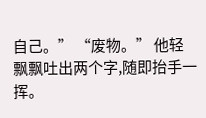自己。” “废物。” 他轻飘飘吐出两个字,随即抬手一挥。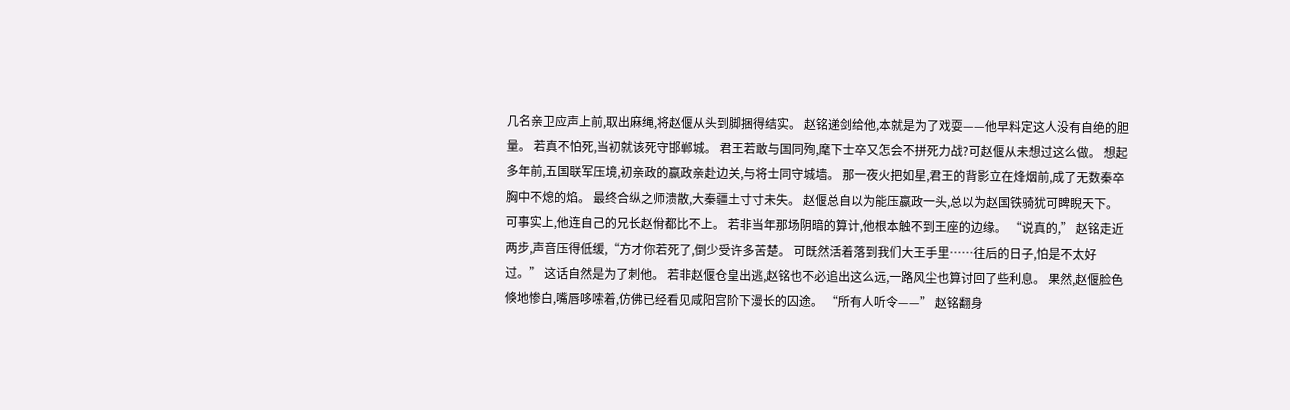几名亲卫应声上前,取出麻绳,将赵偃从头到脚捆得结实。 赵铭递剑给他,本就是为了戏耍——他早料定这人没有自绝的胆量。 若真不怕死,当初就该死守邯郸城。 君王若敢与国同殉,麾下士卒又怎会不拼死力战?可赵偃从未想过这么做。 想起多年前,五国联军压境,初亲政的嬴政亲赴边关,与将士同守城墙。 那一夜火把如星,君王的背影立在烽烟前,成了无数秦卒胸中不熄的焰。 最终合纵之师溃散,大秦疆土寸寸未失。 赵偃总自以为能压嬴政一头,总以为赵国铁骑犹可睥睨天下。 可事实上,他连自己的兄长赵佾都比不上。 若非当年那场阴暗的算计,他根本触不到王座的边缘。 “说真的,” 赵铭走近两步,声音压得低缓,“方才你若死了,倒少受许多苦楚。 可既然活着落到我们大王手里……往后的日子,怕是不太好过。” 这话自然是为了刺他。 若非赵偃仓皇出逃,赵铭也不必追出这么远,一路风尘也算讨回了些利息。 果然,赵偃脸色倏地惨白,嘴唇哆嗦着,仿佛已经看见咸阳宫阶下漫长的囚途。 “所有人听令——” 赵铭翻身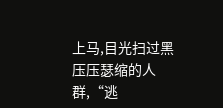上马,目光扫过黑压压瑟缩的人群,“逃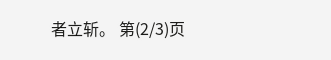者立斩。 第(2/3)页